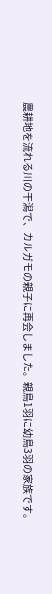農耕地を流れる川の干潟で、カルガモの親子に再会しました。親鳥1羽に幼鳥3羽の家族です。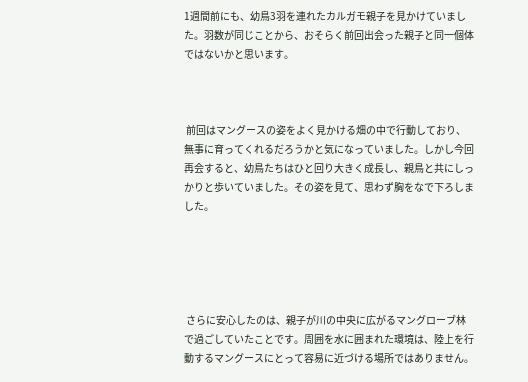1週間前にも、幼鳥3羽を連れたカルガモ親子を見かけていました。羽数が同じことから、おそらく前回出会った親子と同一個体ではないかと思います。



 前回はマングースの姿をよく見かける畑の中で行動しており、無事に育ってくれるだろうかと気になっていました。しかし今回再会すると、幼鳥たちはひと回り大きく成長し、親鳥と共にしっかりと歩いていました。その姿を見て、思わず胸をなで下ろしました。





 さらに安心したのは、親子が川の中央に広がるマングローブ林で過ごしていたことです。周囲を水に囲まれた環境は、陸上を行動するマングースにとって容易に近づける場所ではありません。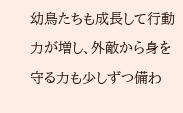幼鳥たちも成長して行動力が増し、外敵から身を守る力も少しずつ備わ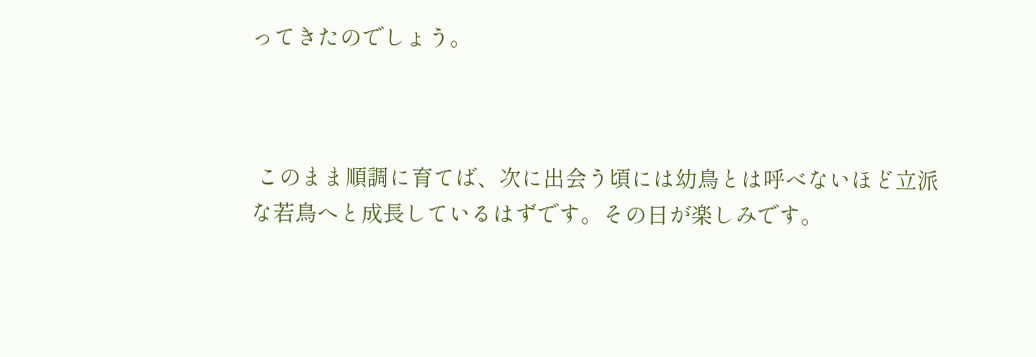ってきたのでしょう。



 このまま順調に育てば、次に出会う頃には幼鳥とは呼べないほど立派な若鳥へと成長しているはずです。その日が楽しみです。